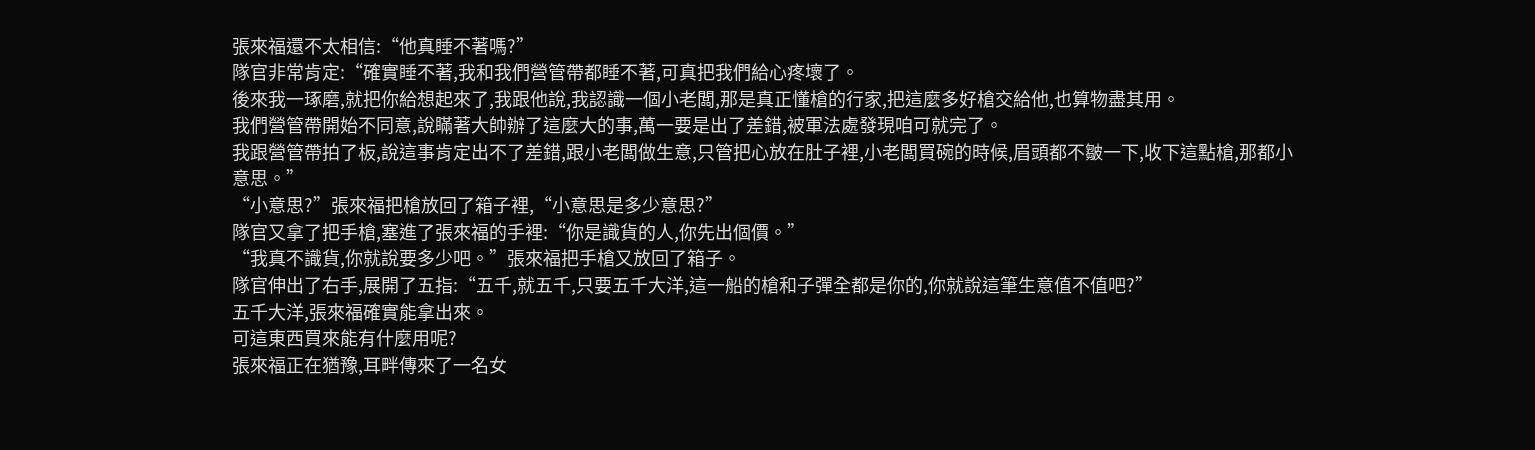張來福還不太相信:“他真睡不著嗎?”
隊官非常肯定:“確實睡不著,我和我們營管帶都睡不著,可真把我們給心疼壞了。
後來我一琢磨,就把你給想起來了,我跟他說,我認識一個小老闆,那是真正懂槍的行家,把這麼多好槍交給他,也算物盡其用。
我們營管帶開始不同意,說瞞著大帥辦了這麼大的事,萬一要是出了差錯,被軍法處發現咱可就完了。
我跟營管帶拍了板,說這事肯定出不了差錯,跟小老闆做生意,只管把心放在肚子裡,小老闆買碗的時候,眉頭都不皺一下,收下這點槍,那都小意思。”
“小意思?”張來福把槍放回了箱子裡,“小意思是多少意思?”
隊官又拿了把手槍,塞進了張來福的手裡:“你是識貨的人,你先出個價。”
“我真不識貨,你就說要多少吧。”張來福把手槍又放回了箱子。
隊官伸出了右手,展開了五指:“五千,就五千,只要五千大洋,這一船的槍和子彈全都是你的,你就說這筆生意值不值吧?”
五千大洋,張來福確實能拿出來。
可這東西買來能有什麼用呢?
張來福正在猶豫,耳畔傳來了一名女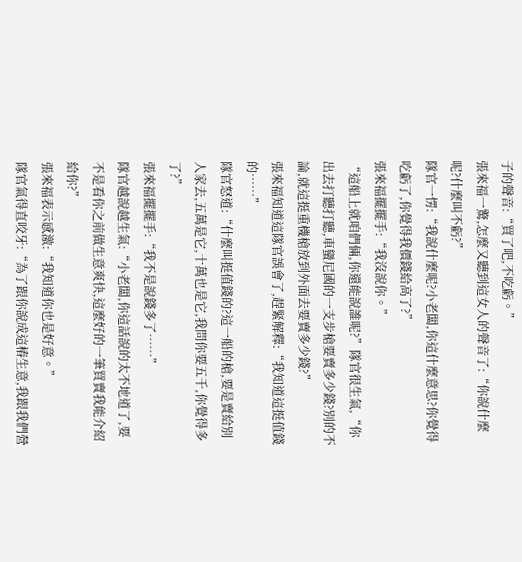子的聲音:“買了吧,不吃虧。”
張來福一驚,怎麼又聽到這女人的聲音了:“你說什麼呢?什麼叫不虧?”
隊官一愣:“我說什麼呢?小老闆,你這什麼意思?你覺得吃虧了,你覺得我價錢給高了?”
張來福擺擺手:“我沒說你。”
“這船上就咱們倆,你還能說誰呢?”隊官很生氣,“你出去打聽打聽,車蠻尼國的一支步槍要賣多少錢?別的不論,就這挺重機槍放到外面去要賣多少錢?”
張來福知道這隊官誤會了,趕緊解釋:“我知道這挺值錢的……”
隊官怒道:“什麼叫挺值錢的?這一船的槍,要是賣給別人家去,五萬是它,十萬也是它,我問你要五千,你覺得多了?”
張來福擺擺手:“我不是說錢多了……”
隊官越說越生氣:“小老闆,你這話說的太不地道了,要不是看你之前做生意爽快,這麼好的一筆買賣我能介紹給你?”
張來福表示感激:“我知道你也是好意。”
隊官氣得直咬牙:“為了跟你說成這樁生意,我跟我們營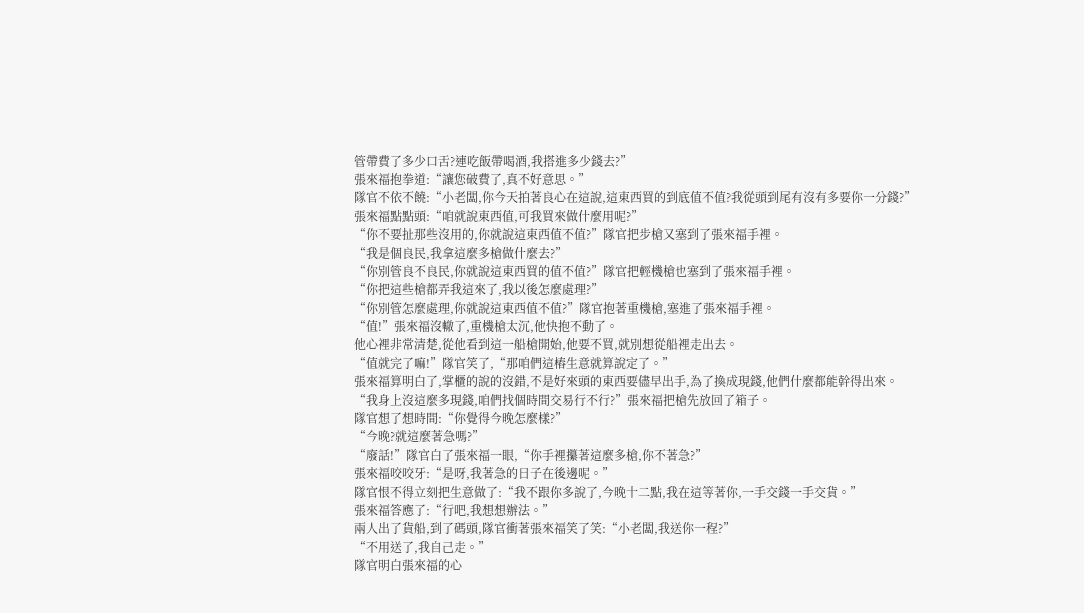管帶費了多少口舌?連吃飯帶喝酒,我搭進多少錢去?”
張來福抱拳道:“讓您破費了,真不好意思。”
隊官不依不饒:“小老闆,你今天拍著良心在這說,這東西買的到底值不值?我從頭到尾有沒有多要你一分錢?”
張來福點點頭:“咱就說東西值,可我買來做什麼用呢?”
“你不要扯那些沒用的,你就說這東西值不值?”隊官把步槍又塞到了張來福手裡。
“我是個良民,我拿這麼多槍做什麼去?”
“你別管良不良民,你就說這東西買的值不值?”隊官把輕機槍也塞到了張來福手裡。
“你把這些槍都弄我這來了,我以後怎麼處理?”
“你別管怎麼處理,你就說這東西值不值?”隊官抱著重機槍,塞進了張來福手裡。
“值!”張來福沒轍了,重機槍太沉,他快抱不動了。
他心裡非常清楚,從他看到這一船槍開始,他要不買,就別想從船裡走出去。
“值就完了嘛!”隊官笑了,“那咱們這樁生意就算說定了。”
張來福算明白了,掌櫃的說的沒錯,不是好來頭的東西要儘早出手,為了換成現錢,他們什麼都能幹得出來。
“我身上沒這麼多現錢,咱們找個時間交易行不行?”張來福把槍先放回了箱子。
隊官想了想時間:“你覺得今晚怎麼樣?”
“今晚?就這麼著急嗎?”
“廢話!”隊官白了張來福一眼,“你手裡攥著這麼多槍,你不著急?”
張來福咬咬牙:“是呀,我著急的日子在後邊呢。”
隊官恨不得立刻把生意做了:“我不跟你多說了,今晚十二點,我在這等著你,一手交錢一手交貨。”
張來福答應了:“行吧,我想想辦法。”
兩人出了貨船,到了碼頭,隊官衝著張來福笑了笑:“小老闆,我送你一程?”
“不用送了,我自己走。”
隊官明白張來福的心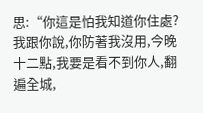思:“你這是怕我知道你住處?我跟你說,你防著我沒用,今晚十二點,我要是看不到你人,翻遍全城,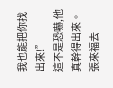我也能把你找出來!”
這不是恐嚇,他真幹得出來。
張來福去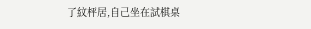了紋枰居,自己坐在試棋桌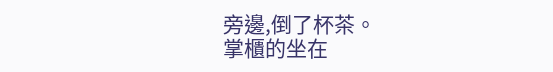旁邊,倒了杯茶。
掌櫃的坐在